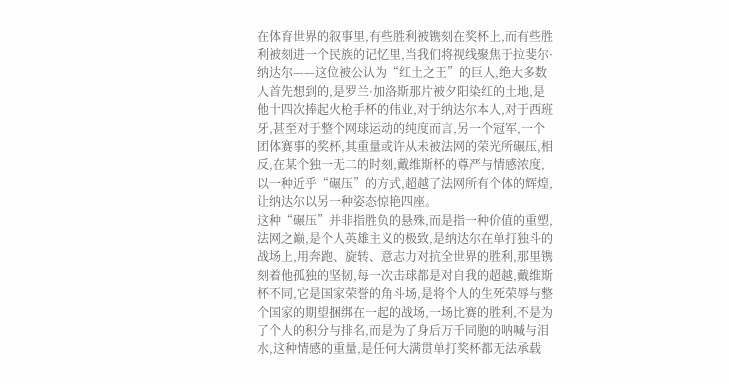在体育世界的叙事里,有些胜利被镌刻在奖杯上,而有些胜利被刻进一个民族的记忆里,当我们将视线聚焦于拉斐尔·纳达尔——这位被公认为“红土之王”的巨人,绝大多数人首先想到的,是罗兰·加洛斯那片被夕阳染红的土地,是他十四次捧起火枪手杯的伟业,对于纳达尔本人,对于西班牙,甚至对于整个网球运动的纯度而言,另一个冠军,一个团体赛事的奖杯,其重量或许从未被法网的荣光所碾压,相反,在某个独一无二的时刻,戴维斯杯的尊严与情感浓度,以一种近乎“碾压”的方式,超越了法网所有个体的辉煌,让纳达尔以另一种姿态惊艳四座。
这种“碾压”并非指胜负的悬殊,而是指一种价值的重塑,法网之巅,是个人英雄主义的极致,是纳达尔在单打独斗的战场上,用奔跑、旋转、意志力对抗全世界的胜利,那里镌刻着他孤独的坚韧,每一次击球都是对自我的超越,戴维斯杯不同,它是国家荣誉的角斗场,是将个人的生死荣辱与整个国家的期望捆绑在一起的战场,一场比赛的胜利,不是为了个人的积分与排名,而是为了身后万千同胞的呐喊与泪水,这种情感的重量,是任何大满贯单打奖杯都无法承载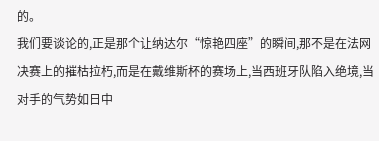的。
我们要谈论的,正是那个让纳达尔“惊艳四座”的瞬间,那不是在法网决赛上的摧枯拉朽,而是在戴维斯杯的赛场上,当西班牙队陷入绝境,当对手的气势如日中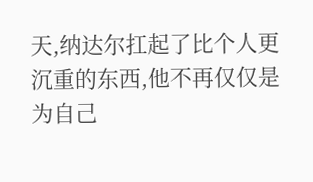天,纳达尔扛起了比个人更沉重的东西,他不再仅仅是为自己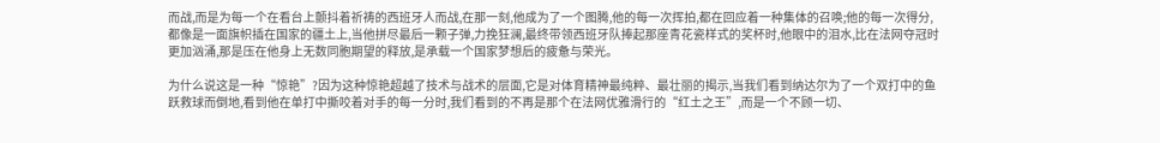而战,而是为每一个在看台上颤抖着祈祷的西班牙人而战,在那一刻,他成为了一个图腾,他的每一次挥拍,都在回应着一种集体的召唤;他的每一次得分,都像是一面旗帜插在国家的疆土上,当他拼尽最后一颗子弹,力挽狂澜,最终带领西班牙队捧起那座青花瓷样式的奖杯时,他眼中的泪水,比在法网夺冠时更加汹涌,那是压在他身上无数同胞期望的释放,是承载一个国家梦想后的疲惫与荣光。

为什么说这是一种“惊艳”?因为这种惊艳超越了技术与战术的层面,它是对体育精神最纯粹、最壮丽的揭示,当我们看到纳达尔为了一个双打中的鱼跃救球而倒地,看到他在单打中撕咬着对手的每一分时,我们看到的不再是那个在法网优雅滑行的“红土之王”,而是一个不顾一切、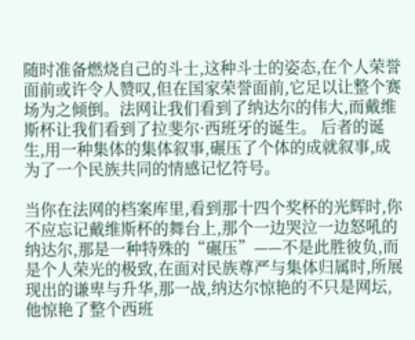随时准备燃烧自己的斗士,这种斗士的姿态,在个人荣誉面前或许令人赞叹,但在国家荣誉面前,它足以让整个赛场为之倾倒。法网让我们看到了纳达尔的伟大,而戴维斯杯让我们看到了拉斐尔·西班牙的诞生。 后者的诞生,用一种集体的集体叙事,碾压了个体的成就叙事,成为了一个民族共同的情感记忆符号。

当你在法网的档案库里,看到那十四个奖杯的光辉时,你不应忘记戴维斯杯的舞台上,那个一边哭泣一边怒吼的纳达尔,那是一种特殊的“碾压”——不是此胜彼负,而是个人荣光的极致,在面对民族尊严与集体归属时,所展现出的谦卑与升华,那一战,纳达尔惊艳的不只是网坛,他惊艳了整个西班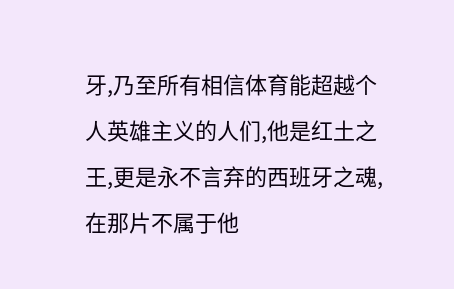牙,乃至所有相信体育能超越个人英雄主义的人们,他是红土之王,更是永不言弃的西班牙之魂,在那片不属于他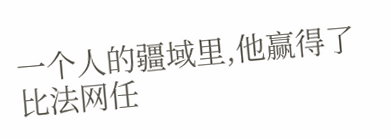一个人的疆域里,他赢得了比法网任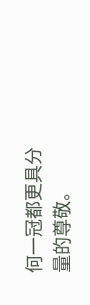何一冠都更具分量的尊敬。